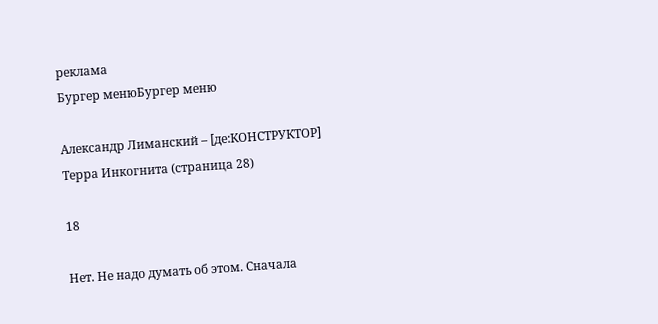реклама
Бургер менюБургер меню

Александр Лиманский – [де:КОНСТРУКТОР] Терра Инкогнита (страница 28)

18

Нет. Не надо думать об этом. Сначала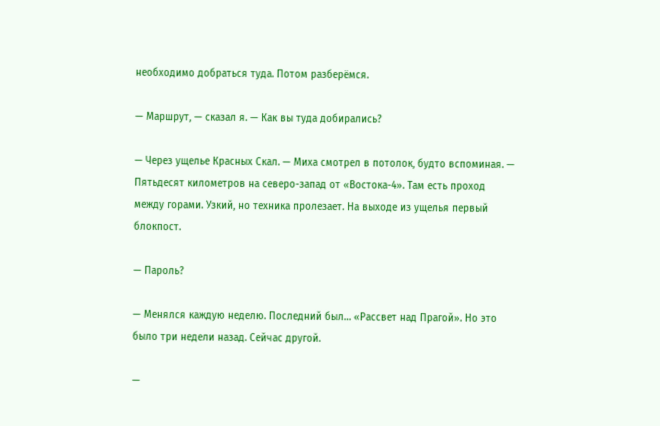необходимо добраться туда. Потом разберёмся.

— Маршрут, — сказал я. — Как вы туда добирались?

— Через ущелье Красных Скал. — Миха смотрел в потолок, будто вспоминая. — Пятьдесят километров на северо-запад от «Востока-4». Там есть проход между горами. Узкий, но техника пролезает. На выходе из ущелья первый блокпост.

— Пароль?

— Менялся каждую неделю. Последний был… «Рассвет над Прагой». Но это было три недели назад. Сейчас другой.

—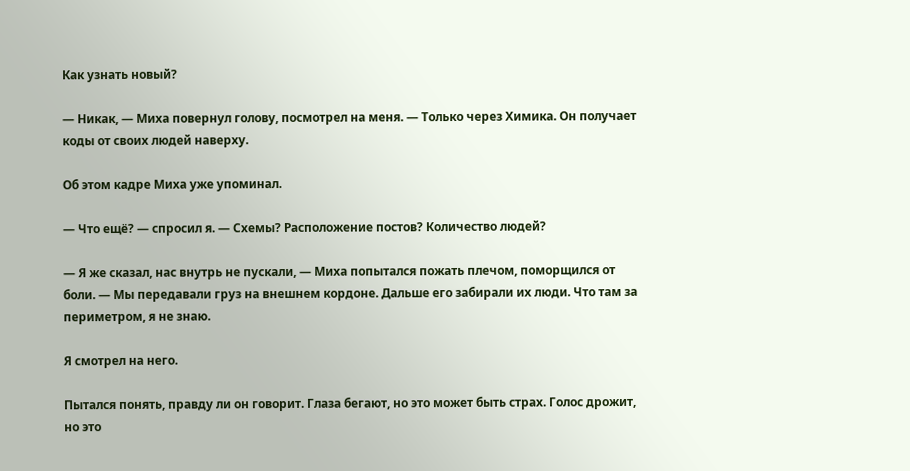Как узнать новый?

— Никак, — Миха повернул голову, посмотрел на меня. — Только через Химика. Он получает коды от своих людей наверху.

Об этом кадре Миха уже упоминал.

— Что ещё? — спросил я. — Схемы? Расположение постов? Количество людей?

— Я же сказал, нас внутрь не пускали, — Миха попытался пожать плечом, поморщился от боли. — Мы передавали груз на внешнем кордоне. Дальше его забирали их люди. Что там за периметром, я не знаю.

Я смотрел на него.

Пытался понять, правду ли он говорит. Глаза бегают, но это может быть страх. Голос дрожит, но это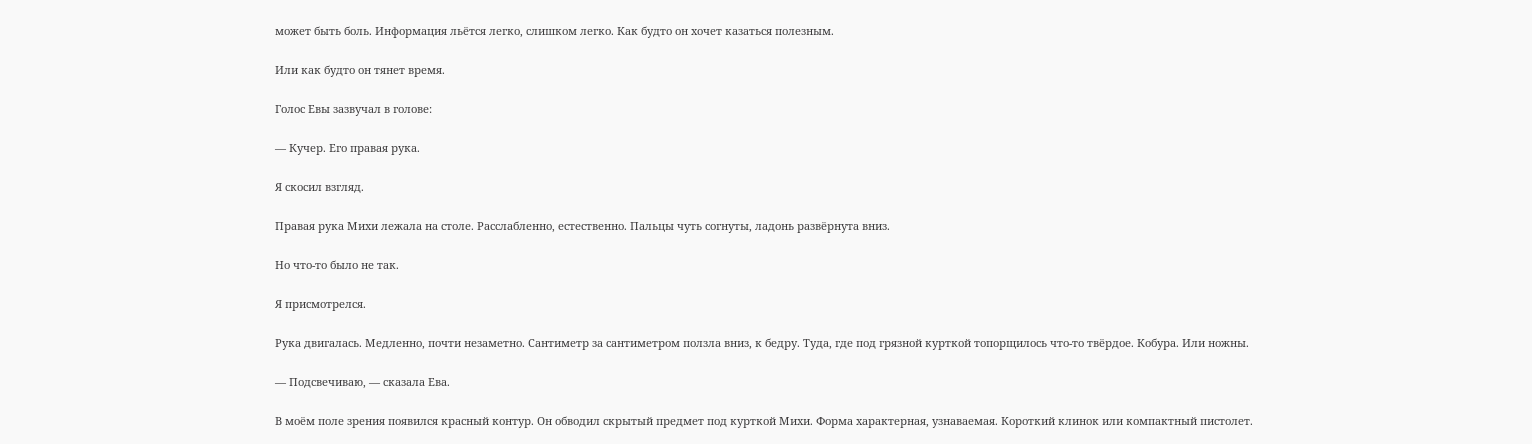может быть боль. Информация льётся легко, слишком легко. Как будто он хочет казаться полезным.

Или как будто он тянет время.

Голос Евы зазвучал в голове:

— Кучер. Его правая рука.

Я скосил взгляд.

Правая рука Михи лежала на столе. Расслабленно, естественно. Пальцы чуть согнуты, ладонь развёрнута вниз.

Но что-то было не так.

Я присмотрелся.

Рука двигалась. Медленно, почти незаметно. Сантиметр за сантиметром ползла вниз, к бедру. Туда, где под грязной курткой топорщилось что-то твёрдое. Кобура. Или ножны.

— Подсвечиваю, — сказала Ева.

В моём поле зрения появился красный контур. Он обводил скрытый предмет под курткой Михи. Форма характерная, узнаваемая. Короткий клинок или компактный пистолет.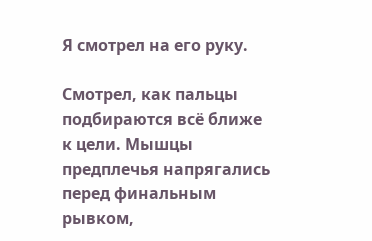Я смотрел на его руку.

Смотрел, как пальцы подбираются всё ближе к цели. Мышцы предплечья напрягались перед финальным рывком,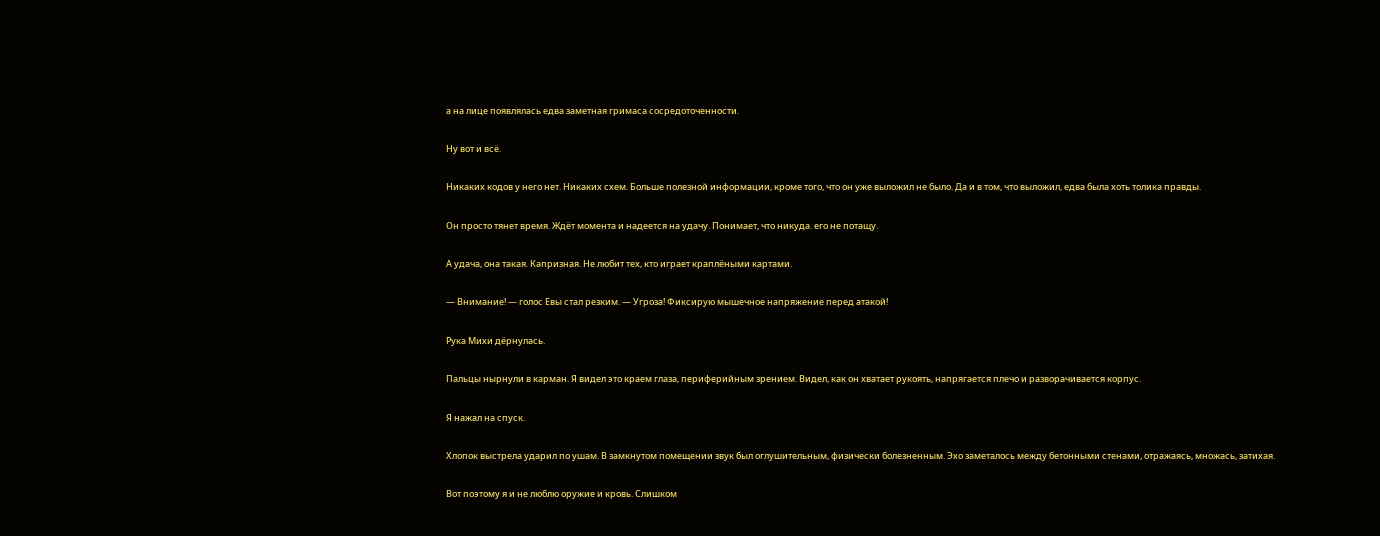а на лице появлялась едва заметная гримаса сосредоточенности.

Ну вот и всё.

Никаких кодов у него нет. Никаких схем. Больше полезной информации, кроме того, что он уже выложил не было. Да и в том, что выложил, едва была хоть толика правды.

Он просто тянет время. Ждёт момента и надеется на удачу. Понимает, что никуда. его не потащу.

А удача, она такая. Капризная. Не любит тех, кто играет краплёными картами.

— Внимание! — голос Евы стал резким. — Угроза! Фиксирую мышечное напряжение перед атакой!

Рука Михи дёрнулась.

Пальцы нырнули в карман. Я видел это краем глаза, периферийным зрением. Видел, как он хватает рукоять, напрягается плечо и разворачивается корпус.

Я нажал на спуск.

Хлопок выстрела ударил по ушам. В замкнутом помещении звук был оглушительным, физически болезненным. Эхо заметалось между бетонными стенами, отражаясь, множась, затихая.

Вот поэтому я и не люблю оружие и кровь. Слишком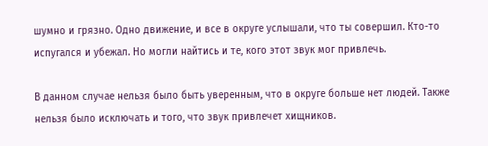шумно и грязно. Одно движение, и все в округе услышали, что ты совершил. Кто-то испугался и убежал. Но могли найтись и те, кого этот звук мог привлечь.

В данном случае нельзя было быть уверенным, что в округе больше нет людей. Также нельзя было исключать и того, что звук привлечет хищников.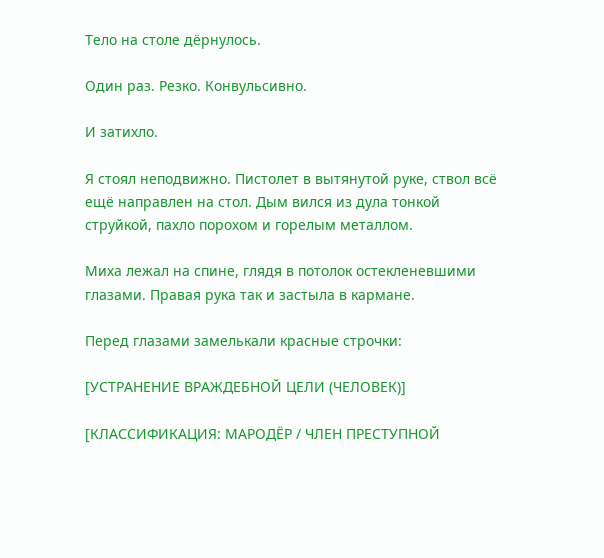Тело на столе дёрнулось.

Один раз. Резко. Конвульсивно.

И затихло.

Я стоял неподвижно. Пистолет в вытянутой руке, ствол всё ещё направлен на стол. Дым вился из дула тонкой струйкой, пахло порохом и горелым металлом.

Миха лежал на спине, глядя в потолок остекленевшими глазами. Правая рука так и застыла в кармане.

Перед глазами замелькали красные строчки:

[УСТРАНЕНИЕ ВРАЖДЕБНОЙ ЦЕЛИ (ЧЕЛОВЕК)]

[КЛАССИФИКАЦИЯ: МАРОДЁР / ЧЛЕН ПРЕСТУПНОЙ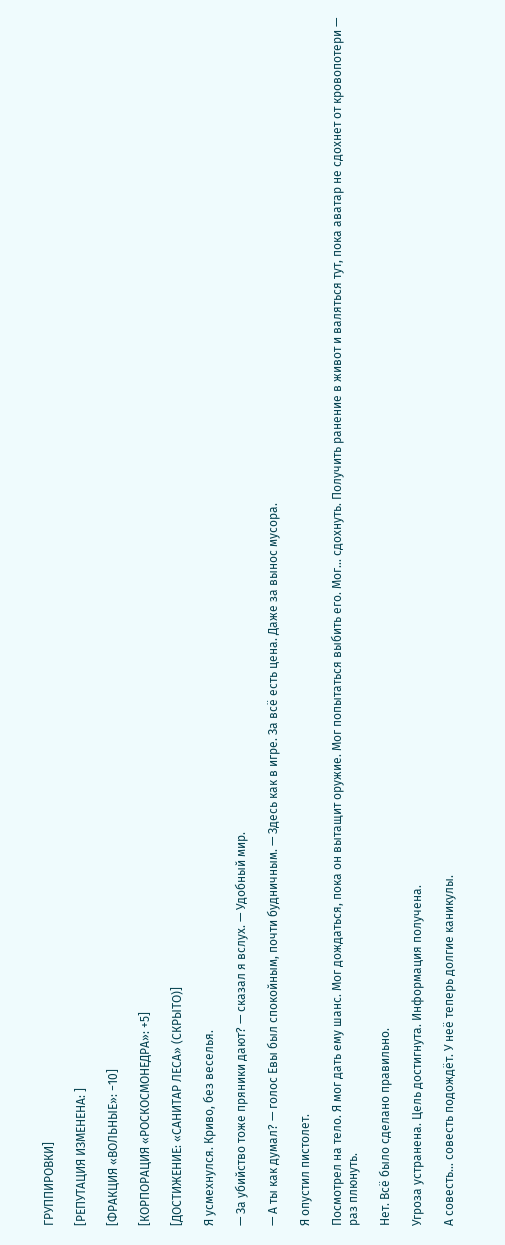ГРУППИРОВКИ]

[РЕПУТАЦИЯ ИЗМЕНЕНА: ]

[ФРАКЦИЯ «ВОЛЬНЫЕ»: −10]

[КОРПОРАЦИЯ «РОСКОСМОНЕДРА»: +5]

[ДОСТИЖЕНИЕ: «САНИТАР ЛЕСА» (СКРЫТО)]

Я усмехнулся. Криво, без веселья.

— За убийство тоже пряники дают? — сказал я вслух. — Удобный мир.

— А ты как думал? — голос Евы был спокойным, почти будничным. — Здесь как в игре. За всё есть цена. Даже за вынос мусора.

Я опустил пистолет.

Посмотрел на тело. Я мог дать ему шанс. Мог дождаться, пока он вытащит оружие. Мог попытаться выбить его. Мог… сдохнуть. Получить ранение в живот и валяться тут, пока аватар не сдохнет от кровопотери — раз плюнуть.

Нет. Всё было сделано правильно.

Угроза устранена. Цель достигнута. Информация получена.

А совесть… совесть подождёт. У неё теперь долгие каникулы.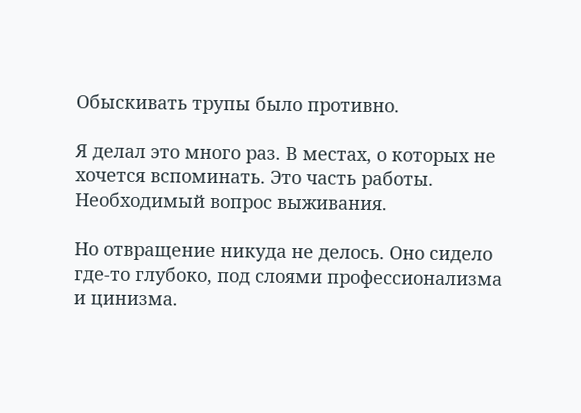Обыскивать трупы было противно.

Я делал это много раз. В местах, о которых не хочется вспоминать. Это часть работы. Необходимый вопрос выживания.

Но отвращение никуда не делось. Оно сидело где-то глубоко, под слоями профессионализма и цинизма.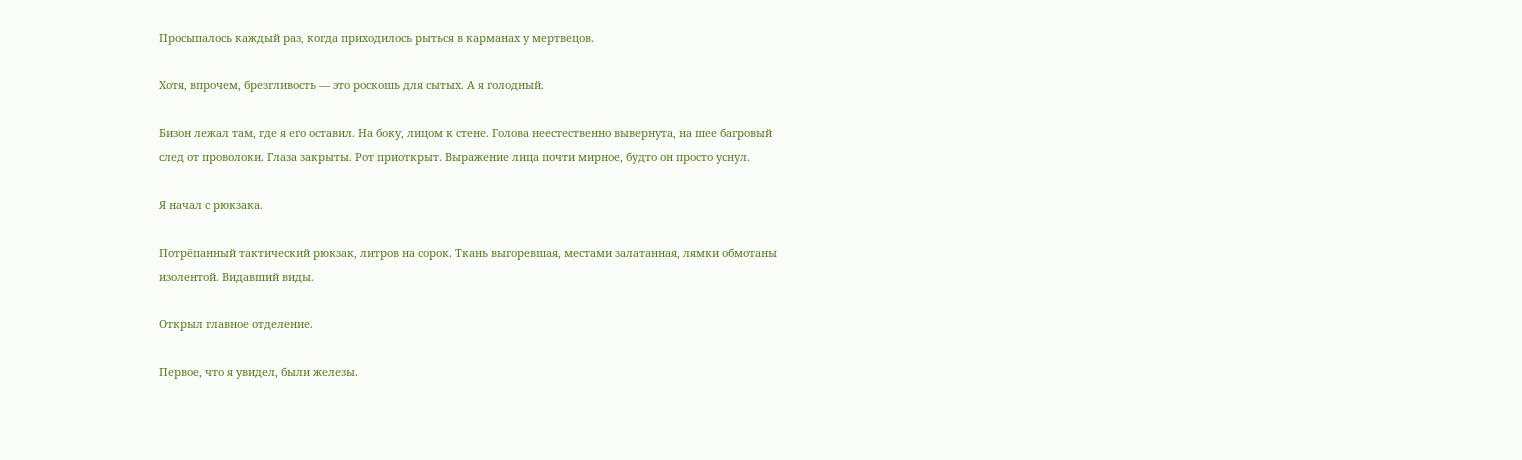Просыпалось каждый раз, когда приходилось рыться в карманах у мертвецов.

Хотя, впрочем, брезгливость — это роскошь для сытых. А я голодный.

Бизон лежал там, где я его оставил. На боку, лицом к стене. Голова неестественно вывернута, на шее багровый след от проволоки. Глаза закрыты. Рот приоткрыт. Выражение лица почти мирное, будто он просто уснул.

Я начал с рюкзака.

Потрёпанный тактический рюкзак, литров на сорок. Ткань выгоревшая, местами залатанная, лямки обмотаны изолентой. Видавший виды.

Открыл главное отделение.

Первое, что я увидел, были железы.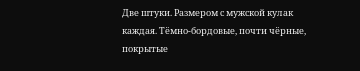Две штуки. Размером с мужской кулак каждая. Тёмно-бордовые, почти чёрные, покрытые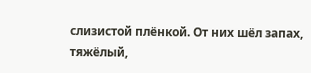слизистой плёнкой. От них шёл запах, тяжёлый,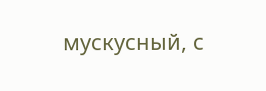мускусный, с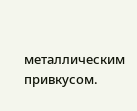металлическим привкусом.